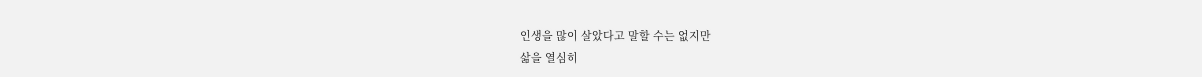인생을 많이 살았다고 말할 수는 없지만
삶을 열심히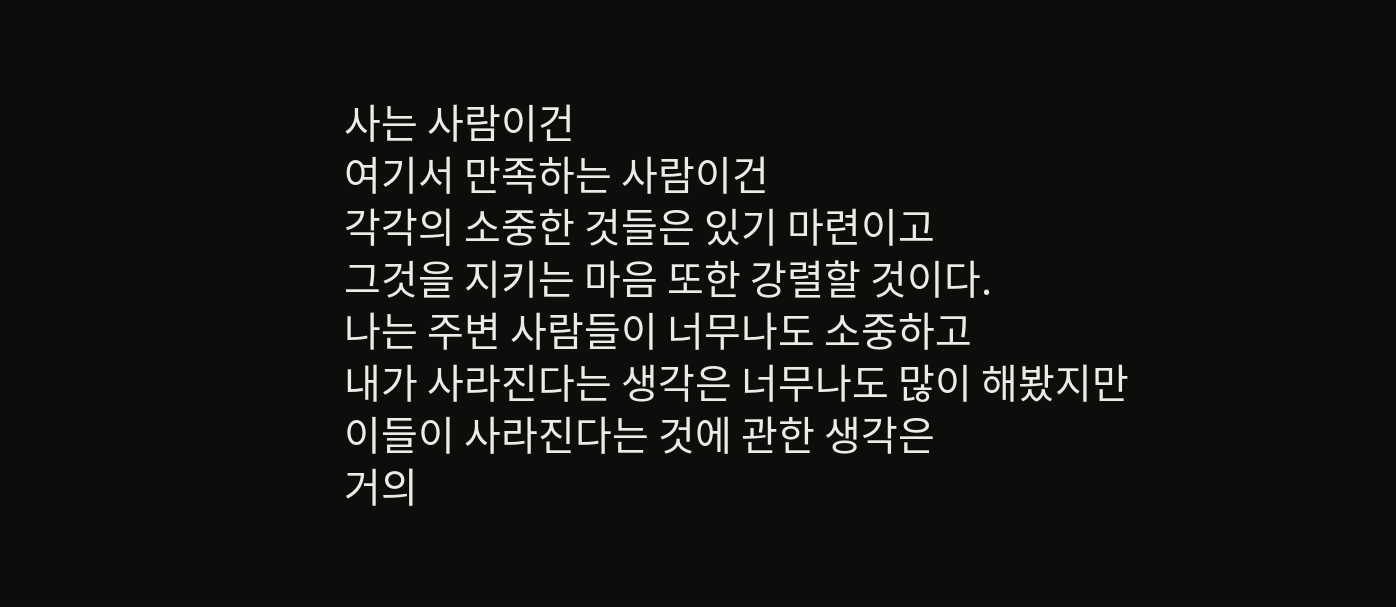사는 사람이건
여기서 만족하는 사람이건
각각의 소중한 것들은 있기 마련이고
그것을 지키는 마음 또한 강렬할 것이다.
나는 주변 사람들이 너무나도 소중하고
내가 사라진다는 생각은 너무나도 많이 해봤지만
이들이 사라진다는 것에 관한 생각은
거의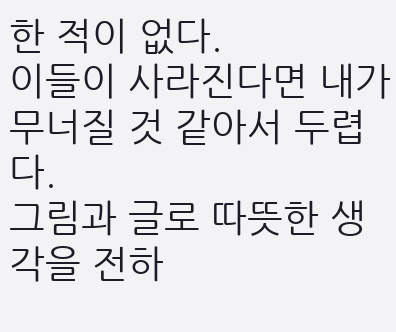한 적이 없다.
이들이 사라진다면 내가 무너질 것 같아서 두렵다.
그림과 글로 따뜻한 생각을 전하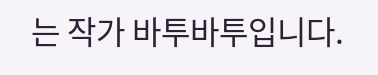는 작가 바투바투입니다.